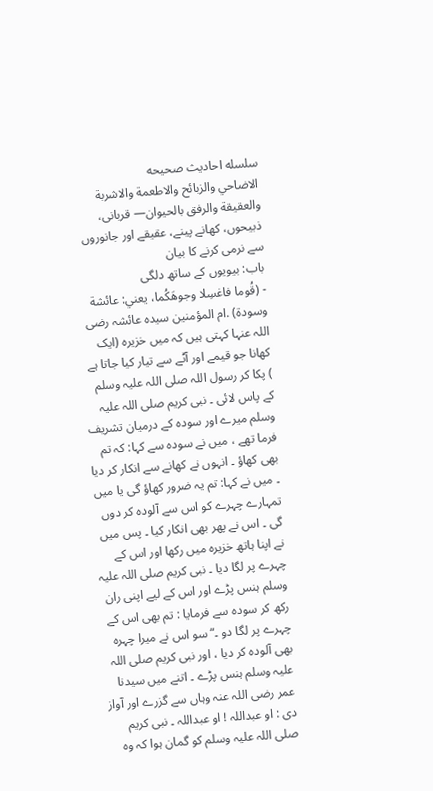سلسله احاديث صحيحه
الاضاحي والزبائح والاطعمة والاشربة والعقيقة والرفق بالحيوان— قربانی، ذبیحوں، کھانے پینے، عقیقے اور جانوروں سے نرمی کرنے کا بیان
باب: بیویوں کے ساتھ دلگی
- (قُوما فاغسِلا وجوهَكُما، يعني: عائشة وسودة) .ام المؤمنین سیدہ عائشہ رضی اللہ عنہا کہتی ہیں کہ میں خزیرہ (ایک کھانا جو قیمے اور آٹے سے تیار کیا جاتا ہے ) پکا کر رسول اللہ صلی اللہ علیہ وسلم کے پاس لائی ۔ نبی کریم صلی اللہ علیہ وسلم میرے اور سودہ کے درمیان تشریف فرما تھے ، میں نے سودہ سے کہا: کہ تم بھی کھاؤ ۔ انہوں نے کھانے سے انکار کر دیا ۔ میں نے کہا: تم یہ ضرور کھاؤ گی یا میں تمہارے چہرے کو اس سے آلودہ کر دوں گی ۔ اس نے پھر بھی انکار کیا ۔ پس میں نے اپنا ہاتھ خزیرہ میں رکھا اور اس کے چہرے پر لگا دیا ۔ نبی کریم صلی اللہ علیہ وسلم ہنس پڑے اور اس کے لیے اپنی ران رکھ کر سودہ سے فرمایا : تم بھی اس کے چہرے پر لگا دو ۔“ سو اس نے میرا چہرہ بھی آلودہ کر دیا ، اور نبی کریم صلی اللہ علیہ وسلم ہنس پڑے ۔ اتنے میں سیدنا عمر رضی اللہ عنہ وہاں سے گزرے اور آواز دی : او عبداللہ ! او عبداللہ ۔ نبی کریم صلی اللہ علیہ وسلم کو گمان ہوا کہ وہ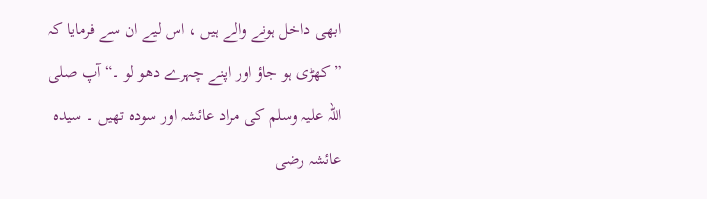ابھی داخل ہونے والے ہیں ، اس لیے ان سے فرمایا کہ ”کھڑی ہو جاؤ اور اپنے چہرے دھو لو ۔“ آپ صلی اللہ علیہ وسلم کی مراد عائشہ اور سودہ تھیں ۔ سیدہ عائشہ رضی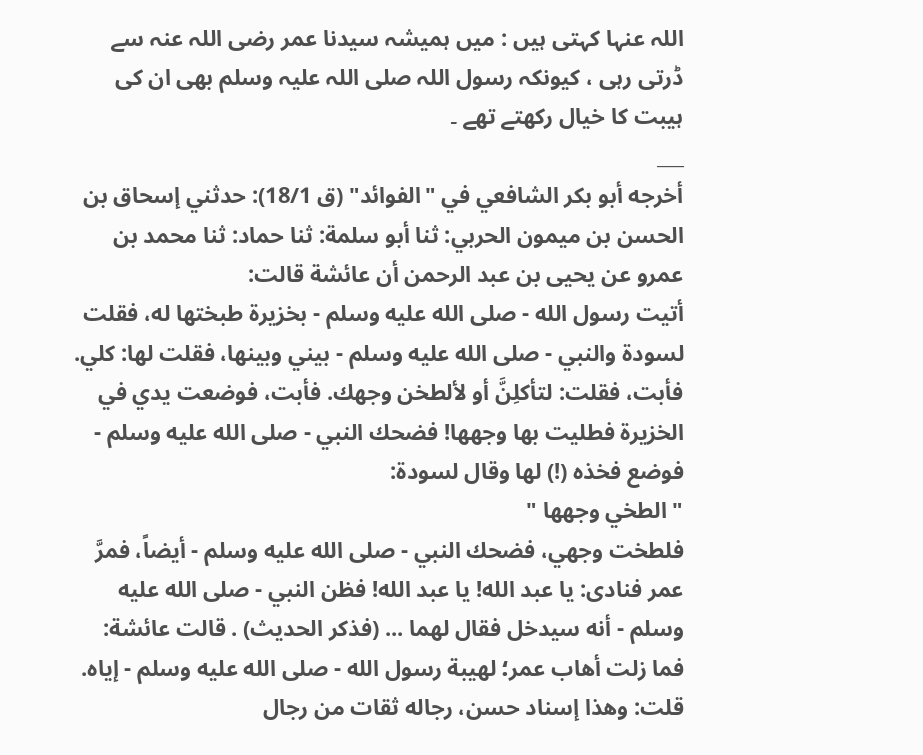اللہ عنہا کہتی ہیں : میں ہمیشہ سیدنا عمر رضی اللہ عنہ سے ڈرتی رہی ، کیونکہ رسول اللہ صلی اللہ علیہ وسلم بھی ان کی ہیبت کا خیال رکھتے تھے ۔
___
أخرجه أبو بكر الشافعي في "الفوائد" (ق 18/1): حدثني إسحاق بن الحسن بن ميمون الحربي: ثنا أبو سلمة: ثنا حماد: ثنا محمد بن عمرو عن يحيى بن عبد الرحمن أن عائشة قالت:
أتيت رسول الله - صلى الله عليه وسلم - بخزيرة طبختها له، فقلت لسودة والنبي - صلى الله عليه وسلم - بيني وبينها، فقلت لها: كلي. فأبت، فقلت: لتأكلِنَّ أو لألطخن وجهك. فأبت، فوضعت يدي في الخزيرة فطليت بها وجهها! فضحك النبي - صلى الله عليه وسلم - فوضع فخذه (!) لها وقال لسودة:
" الطخي وجهها "
فلطخت وجهي، فضحك النبي - صلى الله عليه وسلم - أيضاً، فمرَّ عمر فنادى: يا عبد الله! يا عبد الله! فظن النبي - صلى الله عليه وسلم - أنه سيدخل فقال لهما ... (فذكر الحديث) . قالت عائشة: فما زلت أهاب عمر؛ لهيبة رسول الله - صلى الله عليه وسلم - إياه.
قلت: وهذا إسناد حسن، رجاله ثقات من رجال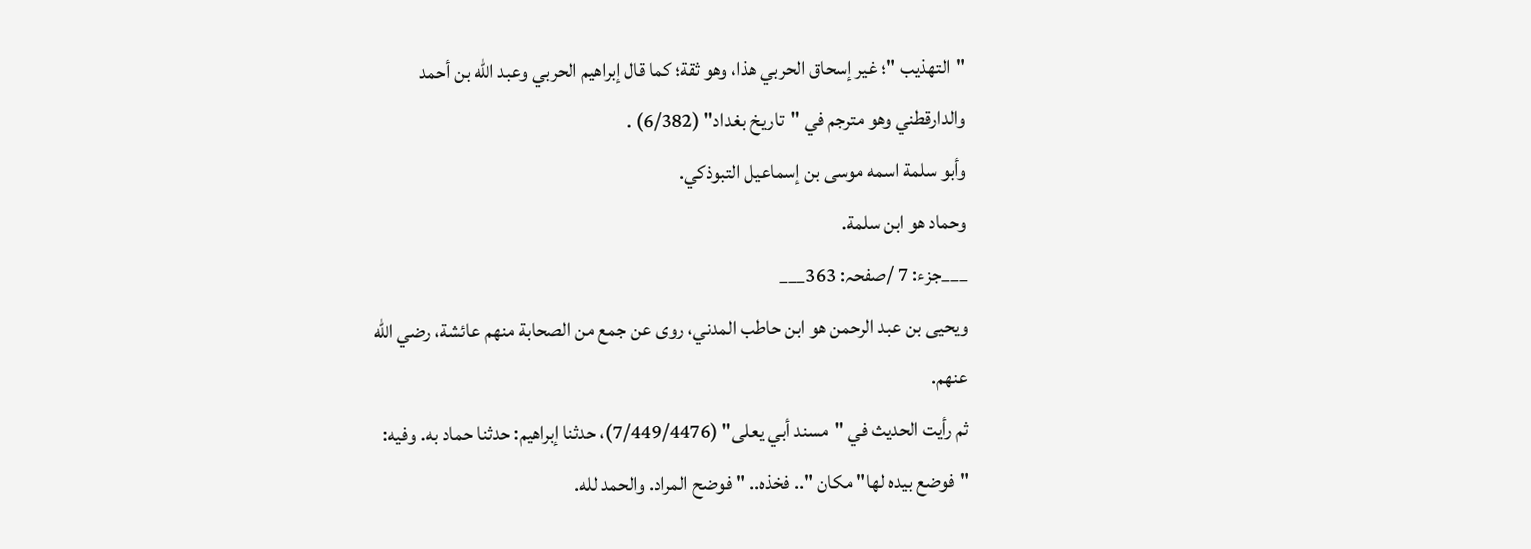"التهذيب "؛ غير إسحاق الحربي هذا، وهو ثقة؛ كما قال إبراهيم الحربي وعبد الله بن أحمد والدارقطني وهو مترجم في "تاريخ بغداد" (6/382) .
وأبو سلمة اسمه موسى بن إسماعيل التبوذكي.
وحماد هو ابن سلمة.
___جزء: 7 /صفحہ: 363___
ويحيى بن عبد الرحمن هو ابن حاطب المدني، روى عن جمع من الصحابة منهم عائشة، رضي الله عنهم.
ثم رأيت الحديث في "مسند أبي يعلى" (7/449/4476)، حدثنا إبراهيم: حدثنا حماد به. وفيه: "فوضع بيده لها" مكان ".. فخذه.. " فوضح المراد. والحمد لله.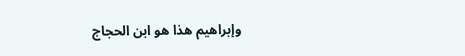وإبراهيم هذا هو ابن الحجاج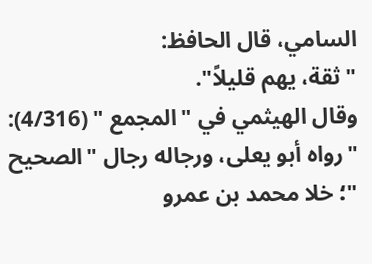السامي، قال الحافظ:
"ثقة، يهم قليلاً".
وقال الهيثمي في "المجمع " (4/316):
"رواه أبو يعلى، ورجاله رجال "الصحيح "؛ خلا محمد بن عمرو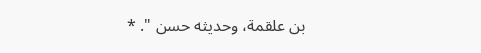بن علقمة، وحديثه حسن ". *